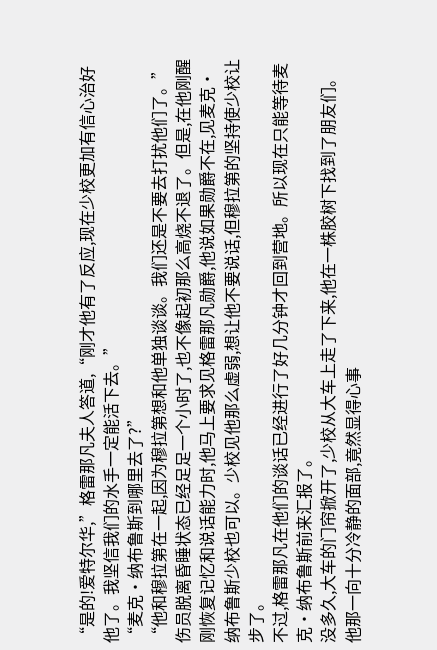“是的!爱特尔华,”格雷那凡夫人答道,“刚才他有了反应,现在少校更加有信心治好他了。我坚信我们的水手一定能活下去。”
“麦克·纳布鲁斯到哪里去了?”
“他和穆拉第在一起,因为穆拉第想和他单独谈谈。我们还是不要去打扰他们了。”
伤员脱离昏睡状态已经足足一个小时了,也不像起初那么高烧不退了。但是,在他刚醒刚恢复记忆和说话能力时,他马上要求见格雷那凡勋爵,他说如果勋爵不在,见麦克·纳布鲁斯少校也可以。少校见他那么虚弱,想让他不要说话,但穆拉第的坚持使少校让步了。
不过,格雷那凡在他们的谈话已经进行了好几分钟才回到营地。所以现在只能等待麦克·纳布鲁斯前来汇报了。
没多久,大车的门帘掀开了,少校从大车上走了下来,他在一株胶树下找到了朋友们。他那一向十分冷静的面部,竟然显得心事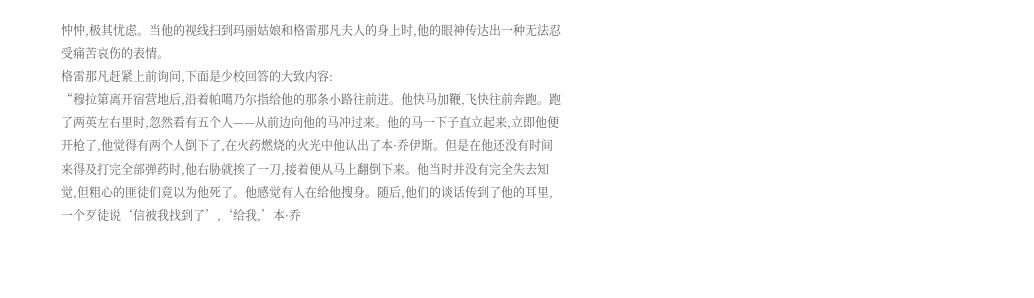忡忡,极其忧虑。当他的视线扫到玛丽姑娘和格雷那凡夫人的身上时,他的眼神传达出一种无法忍受痛苦哀伤的表情。
格雷那凡赶紧上前询问,下面是少校回答的大致内容:
“穆拉第离开宿营地后,沿着帕噶乃尔指给他的那条小路往前进。他快马加鞭,飞快往前奔跑。跑了两英左右里时,忽然看有五个人——从前边向他的马冲过来。他的马一下子直立起来,立即他便开枪了,他觉得有两个人倒下了,在火药燃烧的火光中他认出了本·乔伊斯。但是在他还没有时间来得及打完全部弹药时,他右胁就挨了一刀,接着便从马上翻倒下来。他当时并没有完全失去知觉,但粗心的匪徒们竟以为他死了。他感觉有人在给他搜身。随后,他们的谈话传到了他的耳里,一个歹徒说‘信被我找到了’,‘给我,’本·乔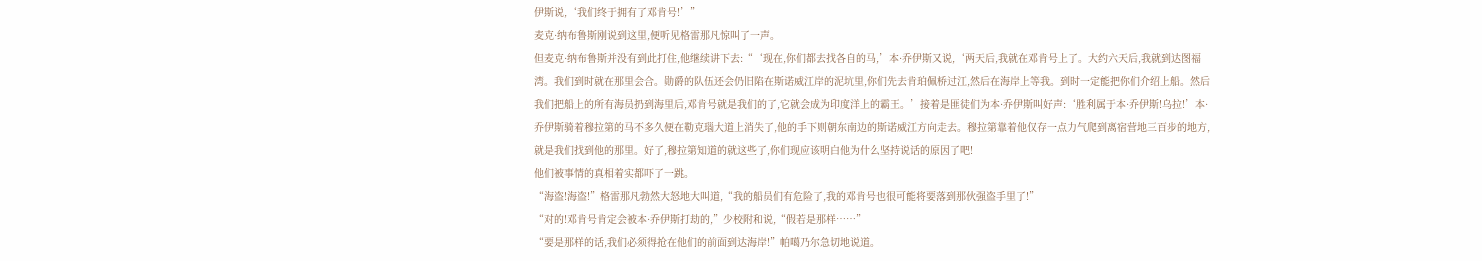伊斯说,‘我们终于拥有了邓肯号!’”
麦克·纳布鲁斯刚说到这里,便听见格雷那凡惊叫了一声。
但麦克·纳布鲁斯并没有到此打住,他继续讲下去:“‘现在,你们都去找各自的马,’本·乔伊斯又说,‘两天后,我就在邓肯号上了。大约六天后,我就到达图福湾。我们到时就在那里会合。勋爵的队伍还会仍旧陷在斯诺威江岸的泥坑里,你们先去肯珀佩桥过江,然后在海岸上等我。到时一定能把你们介绍上船。然后我们把船上的所有海员扔到海里后,邓肯号就是我们的了,它就会成为印度洋上的霸王。’接着是匪徒们为本·乔伊斯叫好声:‘胜利属于本·乔伊斯!乌拉!’本·乔伊斯骑着穆拉第的马不多久便在勒克瑙大道上消失了,他的手下则朝东南边的斯诺威江方向走去。穆拉第靠着他仅存一点力气爬到离宿营地三百步的地方,就是我们找到他的那里。好了,穆拉第知道的就这些了,你们现应该明白他为什么坚持说话的原因了吧!
他们被事情的真相着实都吓了一跳。
“海盗!海盗!”格雷那凡勃然大怒地大叫道,“我的船员们有危险了,我的邓肯号也很可能将要落到那伙强盗手里了!”
“对的!邓肯号肯定会被本·乔伊斯打劫的,”少校附和说,“假若是那样……”
“要是那样的话,我们必须得抢在他们的前面到达海岸!”帕噶乃尔急切地说道。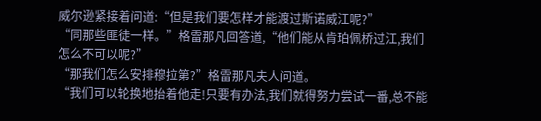威尔逊紧接着问道:“但是我们要怎样才能渡过斯诺威江呢?”
“同那些匪徒一样。”格雷那凡回答道,“他们能从肯珀佩桥过江,我们怎么不可以呢?”
“那我们怎么安排穆拉第?”格雷那凡夫人问道。
“我们可以轮换地抬着他走!只要有办法,我们就得努力尝试一番,总不能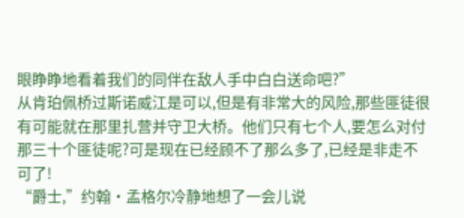眼睁睁地看着我们的同伴在敌人手中白白送命吧?”
从肯珀佩桥过斯诺威江是可以,但是有非常大的风险,那些匪徒很有可能就在那里扎营并守卫大桥。他们只有七个人,要怎么对付那三十个匪徒呢?可是现在已经顾不了那么多了,已经是非走不可了!
“爵士,”约翰·孟格尔冷静地想了一会儿说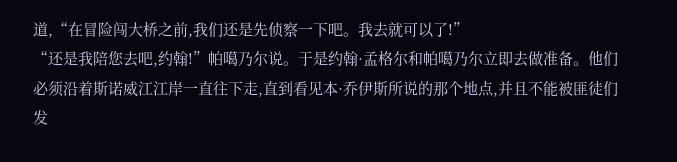道,“在冒险闯大桥之前,我们还是先侦察一下吧。我去就可以了!”
“还是我陪您去吧,约翰!”帕噶乃尔说。于是约翰·孟格尔和帕噶乃尔立即去做准备。他们必须沿着斯诺威江江岸一直往下走,直到看见本·乔伊斯所说的那个地点,并且不能被匪徒们发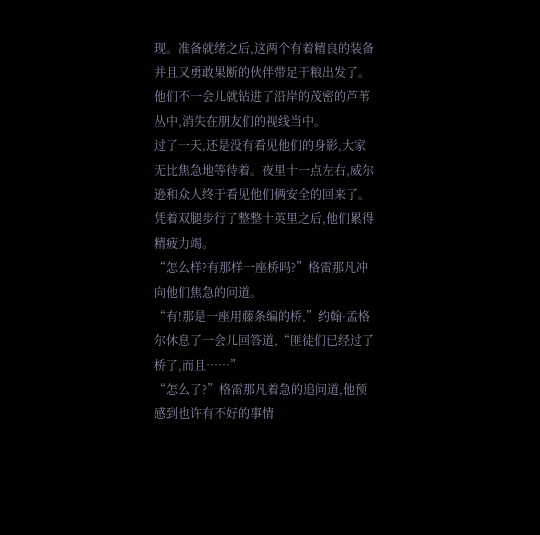现。准备就绪之后,这两个有着精良的装备并且又勇敢果断的伙伴带足干粮出发了。他们不一会儿就钻进了沿岸的茂密的芦苇丛中,消失在朋友们的视线当中。
过了一天,还是没有看见他们的身影,大家无比焦急地等待着。夜里十一点左右,威尔逊和众人终于看见他们俩安全的回来了。凭着双腿步行了整整十英里之后,他们累得精疲力竭。
“怎么样?有那样一座桥吗?”格雷那凡冲向他们焦急的问道。
“有!那是一座用藤条编的桥,”约翰·孟格尔休息了一会儿回答道,“匪徒们已经过了桥了,而且……”
“怎么了?”格雷那凡着急的追问道,他预感到也许有不好的事情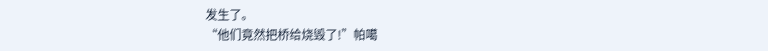发生了。
“他们竟然把桥给烧毁了!”帕噶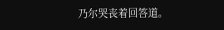乃尔哭丧着回答道。